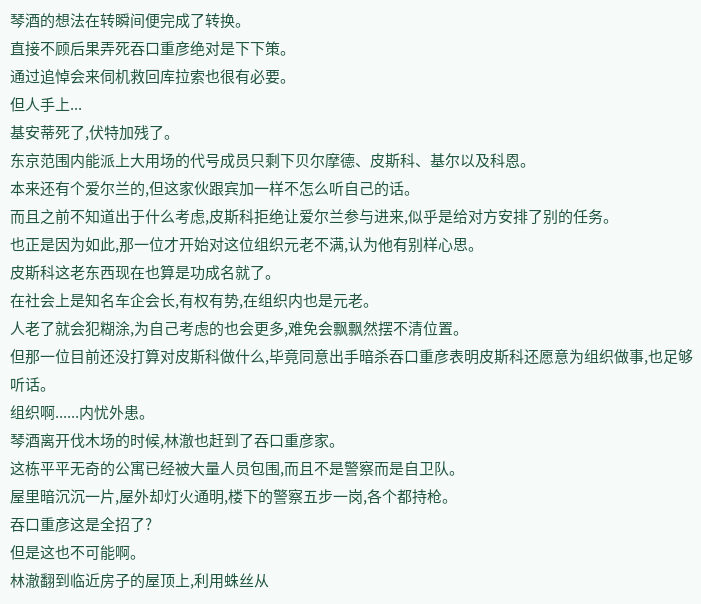琴酒的想法在转瞬间便完成了转换。
直接不顾后果弄死吞口重彦绝对是下下策。
通过追悼会来伺机救回库拉索也很有必要。
但人手上...
基安蒂死了,伏特加残了。
东京范围内能派上大用场的代号成员只剩下贝尔摩德、皮斯科、基尔以及科恩。
本来还有个爱尔兰的,但这家伙跟宾加一样不怎么听自己的话。
而且之前不知道出于什么考虑,皮斯科拒绝让爱尔兰参与进来,似乎是给对方安排了别的任务。
也正是因为如此,那一位才开始对这位组织元老不满,认为他有别样心思。
皮斯科这老东西现在也算是功成名就了。
在社会上是知名车企会长,有权有势,在组织内也是元老。
人老了就会犯糊涂,为自己考虑的也会更多,难免会飘飘然摆不清位置。
但那一位目前还没打算对皮斯科做什么,毕竟同意出手暗杀吞口重彦表明皮斯科还愿意为组织做事,也足够听话。
组织啊......内忧外患。
琴酒离开伐木场的时候,林澈也赶到了吞口重彦家。
这栋平平无奇的公寓已经被大量人员包围,而且不是警察而是自卫队。
屋里暗沉沉一片,屋外却灯火通明,楼下的警察五步一岗,各个都持枪。
吞口重彦这是全招了?
但是这也不可能啊。
林澈翻到临近房子的屋顶上,利用蛛丝从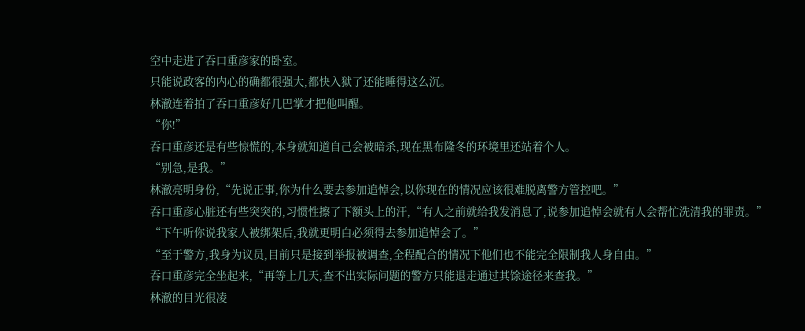空中走进了吞口重彦家的卧室。
只能说政客的内心的确都很强大,都快入狱了还能睡得这么沉。
林澈连着拍了吞口重彦好几巴掌才把他叫醒。
“你!”
吞口重彦还是有些惊慌的,本身就知道自己会被暗杀,现在黑布隆冬的环境里还站着个人。
“别急,是我。”
林澈亮明身份,“先说正事,你为什么要去参加追悼会,以你现在的情况应该很难脱离警方管控吧。”
吞口重彦心脏还有些突突的,习惯性擦了下额头上的汗,“有人之前就给我发消息了,说参加追悼会就有人会帮忙洗清我的罪责。”
“下午听你说我家人被绑架后,我就更明白必须得去参加追悼会了。”
“至于警方,我身为议员,目前只是接到举报被调查,全程配合的情况下他们也不能完全限制我人身自由。”
吞口重彦完全坐起来,“再等上几天,查不出实际问题的警方只能退走通过其馀途径来查我。”
林澈的目光很凌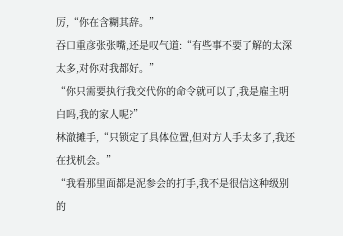厉,“你在含糊其辞。”
吞口重彦张张嘴,还是叹气道:“有些事不要了解的太深太多,对你对我都好。”
“你只需要执行我交代你的命令就可以了,我是雇主明白吗,我的家人呢?”
林澈摊手,“只锁定了具体位置,但对方人手太多了,我还在找机会。”
“我看那里面都是泥参会的打手,我不是很信这种级别的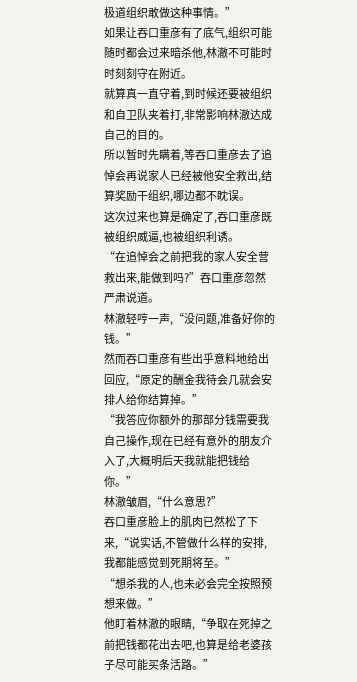极道组织敢做这种事情。”
如果让吞口重彦有了底气,组织可能随时都会过来暗杀他,林澈不可能时时刻刻守在附近。
就算真一直守着,到时候还要被组织和自卫队夹着打,非常影响林澈达成自己的目的。
所以暂时先瞒着,等吞口重彦去了追悼会再说家人已经被他安全救出,结算奖励干组织,哪边都不眈误。
这次过来也算是确定了,吞口重彦既被组织威逼,也被组织利诱。
“在追悼会之前把我的家人安全营救出来,能做到吗?”吞口重彦忽然严肃说道。
林澈轻哼一声,“没问题,准备好你的钱。”
然而吞口重彦有些出乎意料地给出回应,“原定的酬金我待会几就会安排人给你结算掉。”
“我答应你额外的那部分钱需要我自己操作,现在已经有意外的朋友介入了,大概明后天我就能把钱给你。”
林澈皱眉,“什么意思?”
吞口重彦脸上的肌肉已然松了下来,“说实话,不管做什么样的安排,我都能感觉到死期将至。”
“想杀我的人,也未必会完全按照预想来做。”
他盯着林澈的眼睛,“争取在死掉之前把钱都花出去吧,也算是给老婆孩子尽可能买条活路。”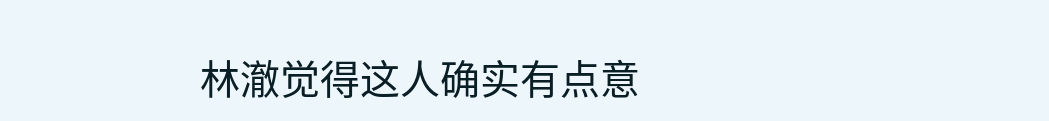林澈觉得这人确实有点意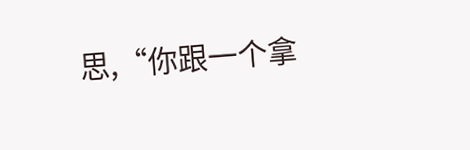思,“你跟一个拿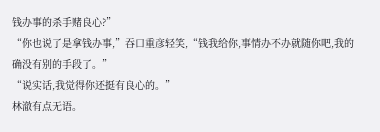钱办事的杀手赌良心?”
“你也说了是拿钱办事,”吞口重彦轻笑,“钱我给你,事情办不办就随你吧,我的确没有别的手段了。”
“说实话,我觉得你还挺有良心的。”
林澈有点无语。